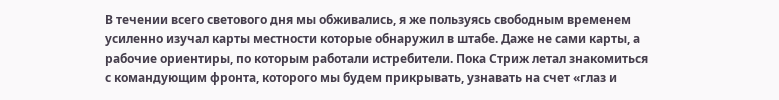В течении всего светового дня мы обживались, я же пользуясь свободным временем усиленно изучал карты местности которые обнаружил в штабе. Даже не сами карты, а рабочие ориентиры, по которым работали истребители. Пока Стриж летал знакомиться с командующим фронта, которого мы будем прикрывать, узнавать на счет «глаз и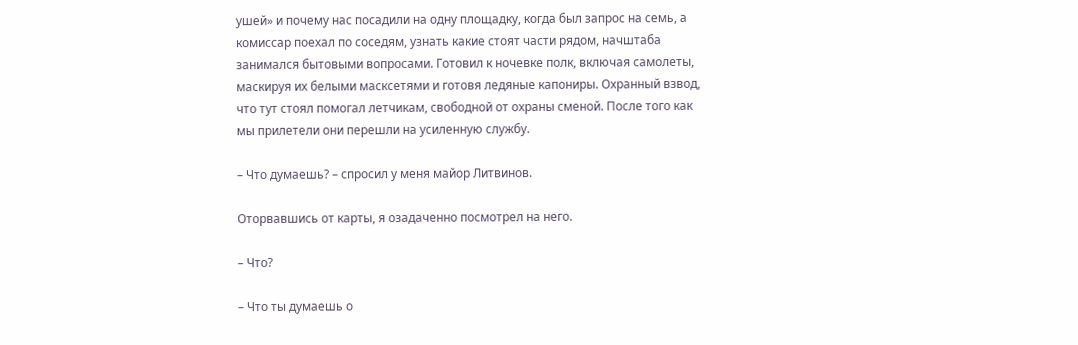ушей» и почему нас посадили на одну площадку, когда был запрос на семь, а комиссар поехал по соседям, узнать какие стоят части рядом, начштаба занимался бытовыми вопросами. Готовил к ночевке полк, включая самолеты, маскируя их белыми масксетями и готовя ледяные капониры. Охранный взвод, что тут стоял помогал летчикам, свободной от охраны сменой. После того как мы прилетели они перешли на усиленную службу.

– Что думаешь? – спросил у меня майор Литвинов.

Оторвавшись от карты, я озадаченно посмотрел на него.

– Что?

– Что ты думаешь о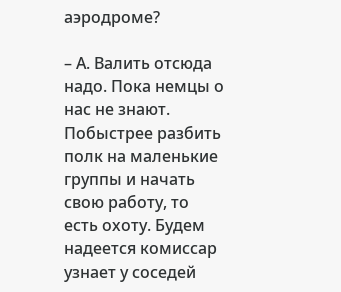аэродроме?

– А. Валить отсюда надо. Пока немцы о нас не знают. Побыстрее разбить полк на маленькие группы и начать свою работу, то есть охоту. Будем надеется комиссар узнает у соседей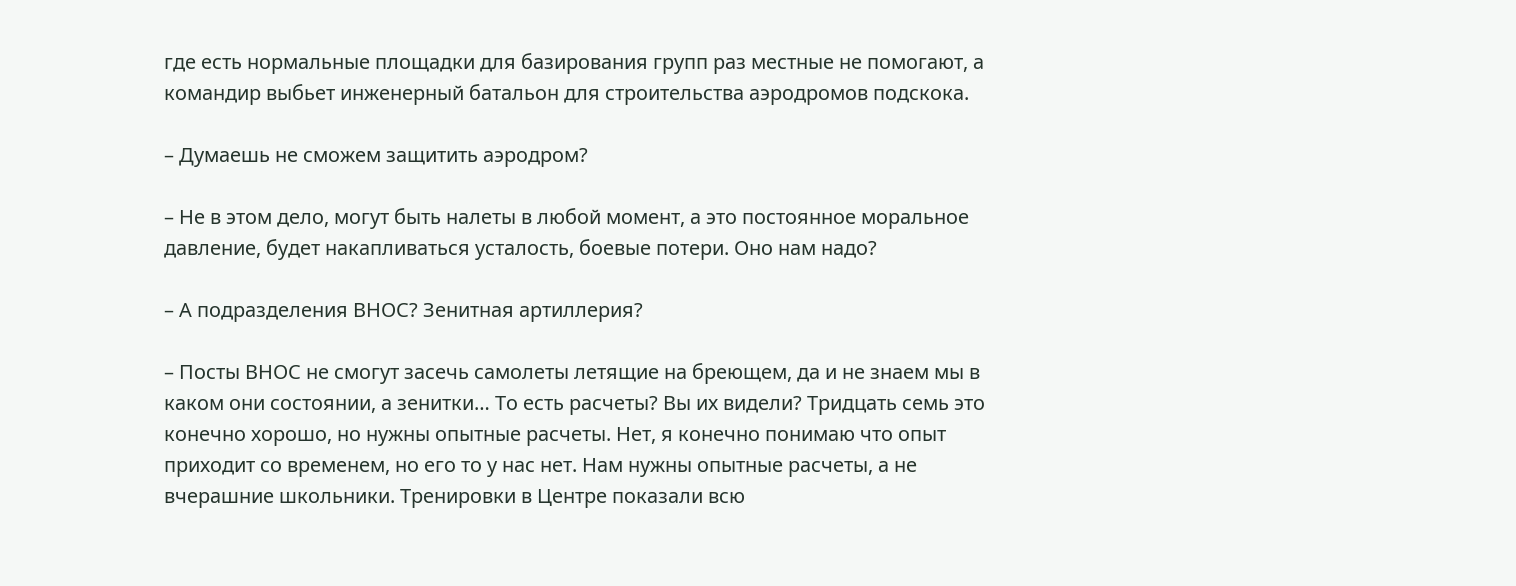где есть нормальные площадки для базирования групп раз местные не помогают, а командир выбьет инженерный батальон для строительства аэродромов подскока.

– Думаешь не сможем защитить аэродром?

– Не в этом дело, могут быть налеты в любой момент, а это постоянное моральное давление, будет накапливаться усталость, боевые потери. Оно нам надо?

– А подразделения ВНОС? Зенитная артиллерия?

– Посты ВНОС не смогут засечь самолеты летящие на бреющем, да и не знаем мы в каком они состоянии, а зенитки… То есть расчеты? Вы их видели? Тридцать семь это конечно хорошо, но нужны опытные расчеты. Нет, я конечно понимаю что опыт приходит со временем, но его то у нас нет. Нам нужны опытные расчеты, а не вчерашние школьники. Тренировки в Центре показали всю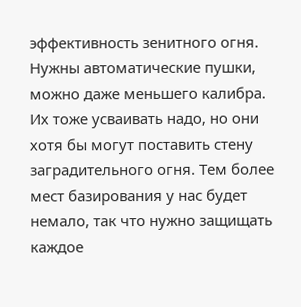эффективность зенитного огня. Нужны автоматические пушки, можно даже меньшего калибра. Их тоже усваивать надо, но они хотя бы могут поставить стену заградительного огня. Тем более мест базирования у нас будет немало, так что нужно защищать каждое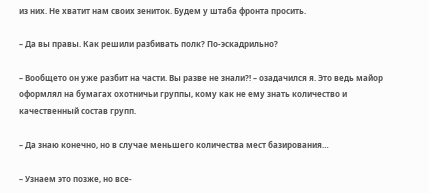из них. Не хватит нам своих зениток. Будем у штаба фронта просить.

– Да вы правы. Как решили разбивать полк? По-эскадрильно?

– Вообщето он уже разбит на части. Вы разве не знали?! – озадачился я. Это ведь майор оформлял на бумагах охотничьи группы, кому как не ему знать количество и качественный состав групп.

– Да знаю конечно, но в случае меньшего количества мест базирования…

– Узнаем это позже, но все-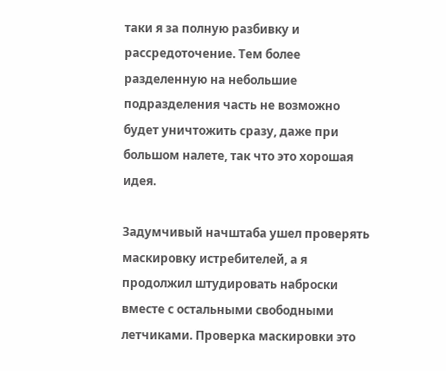таки я за полную разбивку и рассредоточение. Тем более разделенную на небольшие подразделения часть не возможно будет уничтожить сразу, даже при большом налете, так что это хорошая идея.

Задумчивый начштаба ушел проверять маскировку истребителей, а я продолжил штудировать наброски вместе с остальными свободными летчиками. Проверка маскировки это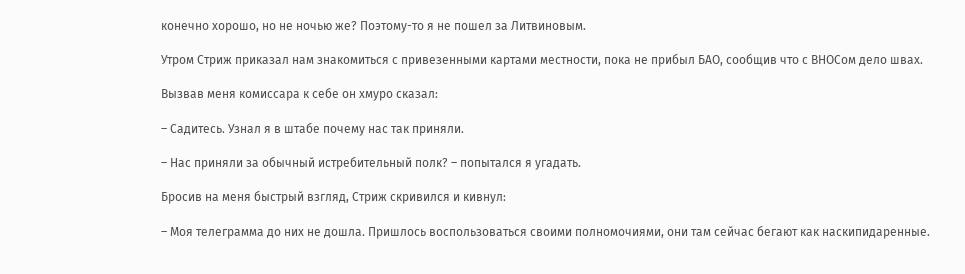конечно хорошо, но не ночью же? Поэтому-то я не пошел за Литвиновым.

Утром Стриж приказал нам знакомиться с привезенными картами местности, пока не прибыл БАО, сообщив что с ВНОСом дело швах.

Вызвав меня комиссара к себе он хмуро сказал:

– Садитесь. Узнал я в штабе почему нас так приняли.

– Нас приняли за обычный истребительный полк? – попытался я угадать.

Бросив на меня быстрый взгляд, Стриж скривился и кивнул:

– Моя телеграмма до них не дошла. Пришлось воспользоваться своими полномочиями, они там сейчас бегают как наскипидаренные.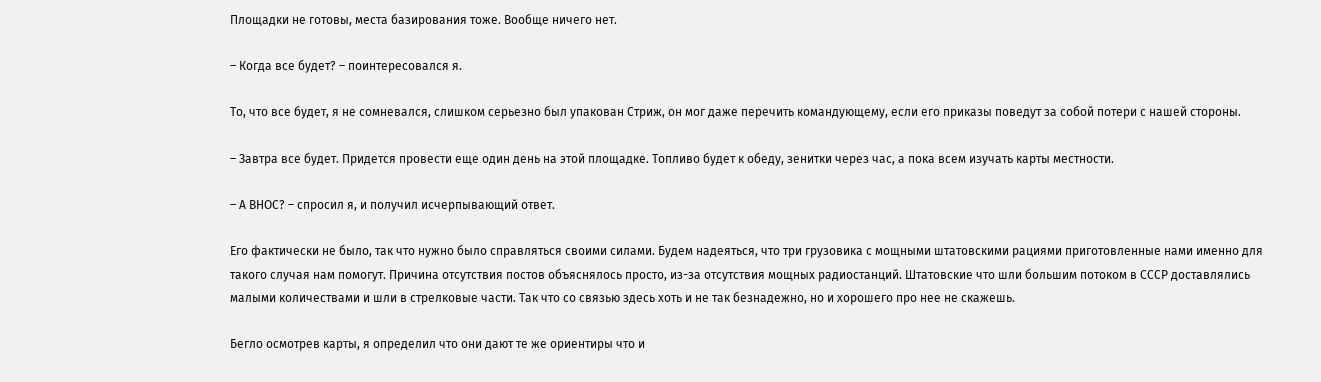Площадки не готовы, места базирования тоже. Вообще ничего нет.

– Когда все будет? – поинтересовался я.

То, что все будет, я не сомневался, слишком серьезно был упакован Стриж, он мог даже перечить командующему, если его приказы поведут за собой потери с нашей стороны.

– Завтра все будет. Придется провести еще один день на этой площадке. Топливо будет к обеду, зенитки через час, а пока всем изучать карты местности.

– А ВНОС? – спросил я, и получил исчерпывающий ответ.

Его фактически не было, так что нужно было справляться своими силами. Будем надеяться, что три грузовика с мощными штатовскими рациями приготовленные нами именно для такого случая нам помогут. Причина отсутствия постов объяснялось просто, из-за отсутствия мощных радиостанций. Штатовские что шли большим потоком в СССР доставлялись малыми количествами и шли в стрелковые части. Так что со связью здесь хоть и не так безнадежно, но и хорошего про нее не скажешь.

Бегло осмотрев карты, я определил что они дают те же ориентиры что и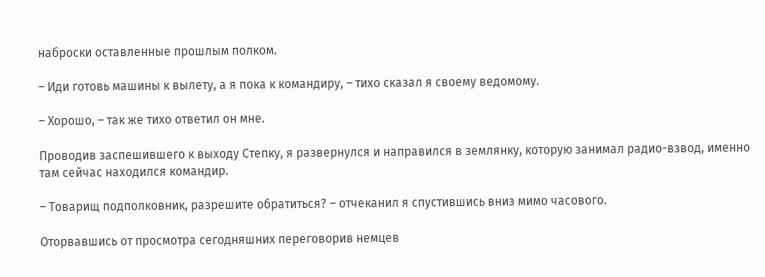наброски оставленные прошлым полком.

– Иди готовь машины к вылету, а я пока к командиру, – тихо сказал я своему ведомому.

– Хорошо, – так же тихо ответил он мне.

Проводив заспешившего к выходу Степку, я развернулся и направился в землянку, которую занимал радио-взвод, именно там сейчас находился командир.

– Товарищ подполковник, разрешите обратиться? – отчеканил я спустившись вниз мимо часового.

Оторвавшись от просмотра сегодняшних переговорив немцев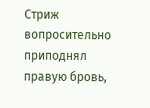Стриж вопросительно приподнял правую бровь,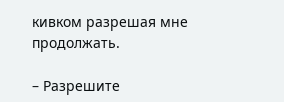кивком разрешая мне продолжать.

– Разрешите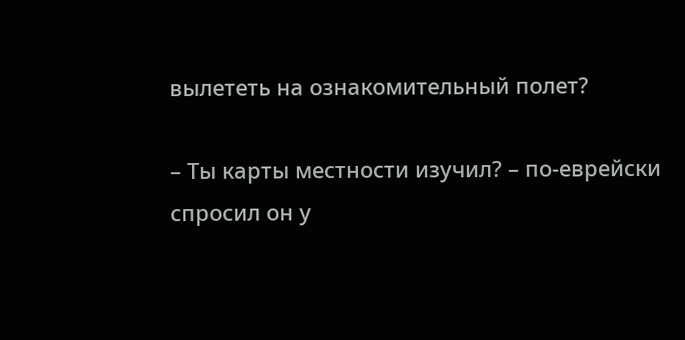вылететь на ознакомительный полет?

– Ты карты местности изучил? – по-еврейски спросил он у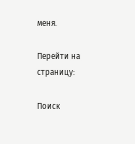меня.

Перейти на страницу:

Поиск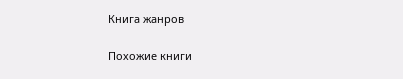Книга жанров

Похожие книги